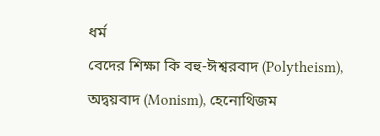ধর্ম
বেদের শিক্ষা কি বহু-ঈশ্বরবাদ (Polytheism), অদ্বয়বাদ (Monism), হেনোথিজম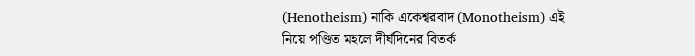(Henotheism) নাকি একেশ্বরবাদ (Monotheism) এই নিয়ে পণ্ডিত মহলে দীর্ঘদিনের বিতর্ক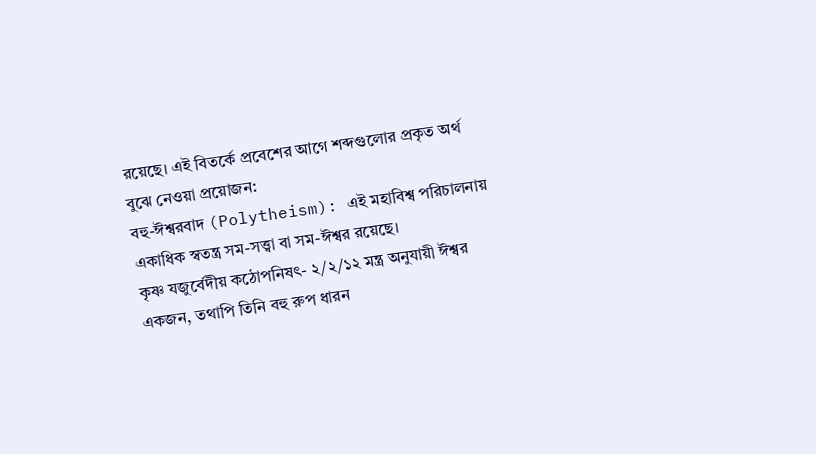রয়েছে। এই বিতর্কে প্রবেশের আগে শব্দগুলোর প্রকৃত অর্থ বুঝে নেওয়া প্রয়োজন:
বহু-ঈশ্বরবাদ (Polytheism): এই মহাবিশ্ব পরিচালনায় একাধিক স্বতন্ত্র সম-সত্ত্বা বা সম-ঈশ্বর রয়েছে।
কৃষ্ণ যজুর্বেদীয় কঠোপনিষৎ- ২/২/১২ মন্ত্র অনুযায়ী ঈশ্বর একজন, তথাপি তিনি বহু রুপ ধারন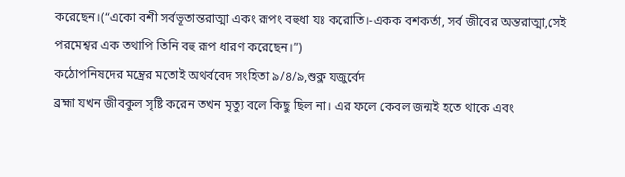করেছেন।(“একো বশী সর্বভূতান্তরাত্মা একং রূপং বহুধা যঃ করোতি।-একক বশকর্তা, সর্ব জীবের অন্তরাত্মা,সেই পরমেশ্বর এক তথাপি তিনি বহু রূপ ধারণ করেছেন।”)
কঠোপনিষদের মন্ত্রের মতোই অথর্ববেদ সংহিতা ৯/৪/৯,শুক্ল যজুর্বেদ
ব্রহ্মা যখন জীবকুল সৃষ্টি করেন তখন মৃত্যু বলে কিছু ছিল না। এর ফলে কেবল জন্মই হতে থাকে এবং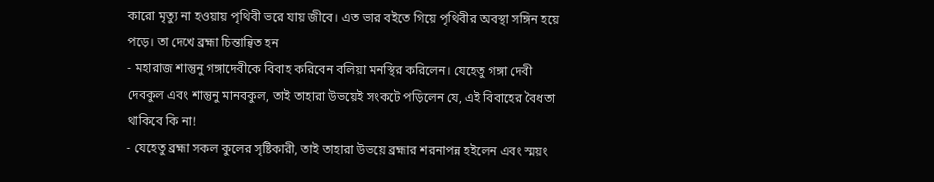কারো মৃত্যু না হওয়ায় পৃথিবী ভরে যায় জীবে। এত ভার বইতে গিয়ে পৃথিবীর অবস্থা সঙ্গিন হয়ে পড়ে। তা দেখে ব্রহ্মা চিন্তান্বিত হন
- মহারাজ শান্তুনু গঙ্গাদেবীকে বিবাহ করিবেন বলিয়া মনস্থির করিলেন। যেহেতু গঙ্গা দেবী দেবকুল এবং শান্তুনু মানবকুল, তাই তাহারা উভয়েই সংকটে পড়িলেন যে, এই বিবাহের বৈধতা থাকিবে কি না!
- যেহেতু ব্রহ্মা সকল কুলের সৃষ্টিকারী, তাই তাহারা উভয়ে ব্রহ্মার শরনাপন্ন হইলেন এবং স্ময়ং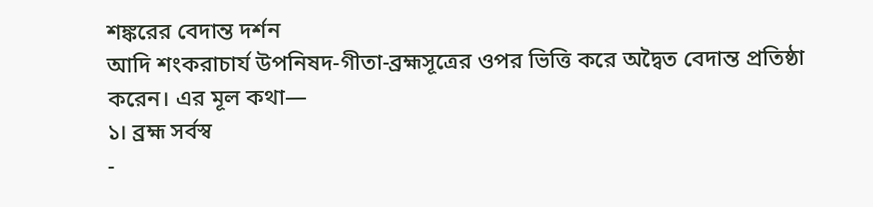শঙ্করের বেদান্ত দর্শন
আদি শংকরাচার্য উপনিষদ-গীতা-ব্রহ্মসূত্রের ওপর ভিত্তি করে অদ্বৈত বেদান্ত প্রতিষ্ঠা করেন। এর মূল কথা—
১। ব্রহ্ম সর্বস্ব
-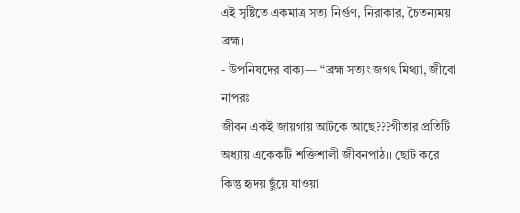এই সৃষ্টিতে একমাত্র সত্য নির্গুণ, নিরাকার, চৈতন্যময় ব্রহ্ম।
- উপনিষদের বাক্য— “ব্রহ্ম সত্যং জগৎ মিথ্যা, জীবো নাপরঃ
জীবন একই জায়গায় আটকে আছে???গীতার প্রতিটি অধ্যায় একেকটি শক্তিশালী জীবনপাঠ।। ছোট করে কিন্তু হৃদয় ছুঁয়ে যাওয়া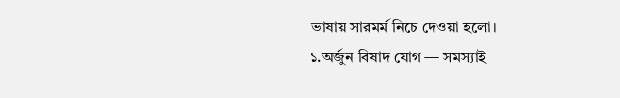ভাষায় সারমর্ম নিচে দেওয়া হলো।
১.অর্জুন বিষাদ যোগ — সমস্যাই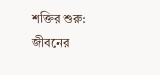শক্তির শুরু: জীবনের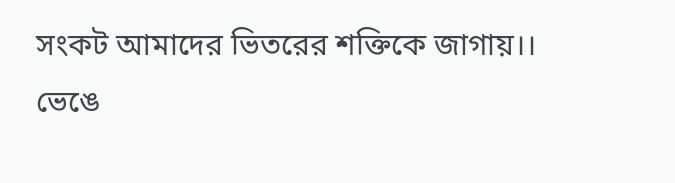সংকট আমাদের ভিতরের শক্তিকে জাগায়।। ভেঙে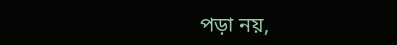পড়া নয়,